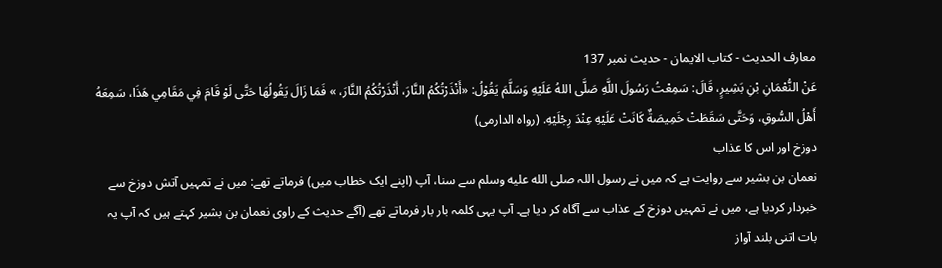معارف الحدیث - کتاب الایمان - حدیث نمبر 137
عَنْ النُّعْمَانِ بْنِ بَشِيرٍ، قَالَ: سَمِعْتُ رَسُولَ اللَّهِ صَلَّى اللهُ عَلَيْهِ وَسَلَّمَ يَقُوْلُ: «أَنْذَرْتُكُمُ النَّارَ، أَنْذَرْتُكُمُ النَّارَ، » فَمَا زَالَ يَقُولُهَا حَتَّى لَوْ قَامَ فِي مَقَامِي هَذَا، سَمِعَهُ أَهْلُ السُّوقِ، وَحَتَّى سَقَطَتْ خَمِيصَةٌ كَانَتْ عَلَيْهِ عِنْدَ رِجْلَيْهِ. (رواه الدارمى)
دوزخ اور اس کا عذاب
نعمان بن بشیر سے روایت ہے کہ میں نے رسول اللہ صلى الله عليه وسلم سے سنا، آپ (اپنے ایک خطاب میں) فرماتے تھے: میں نے تمہیں آتش دوزخ سے خبردار کردیا ہے، میں نے تمہیں دوزخ کے عذاب سے آگاہ کر دیا ہے۔ آپ یہی کلمہ بار بار فرماتے تھے (آگے حدیث کے راوی نعمان بن بشیر کہتے ہیں کہ آپ یہ بات اتنی بلند آواز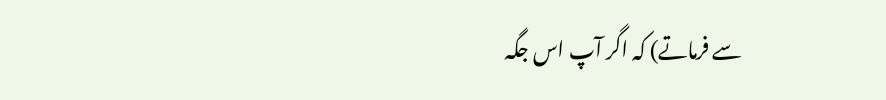سے فرماتے) کہ اگر آپ اس جگہ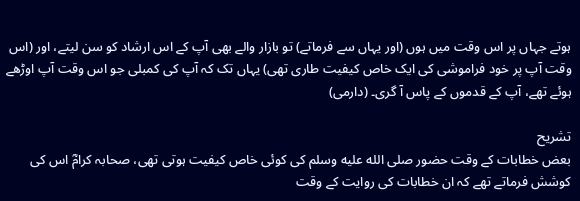ہوتے جہاں پر اس وقت میں ہوں (اور یہاں سے فرماتے) تو بازار والے بھی آپ کے اس ارشاد کو سن لیتے، اور (اس وقت آپ پر خود فراموشی کی ایک خاص کیفیت طاری تھی) یہاں تک کہ آپ کی کمبلی جو اس وقت آپ اوڑھے ہوئے تھے، آپ کے قدموں کے پاس آ گری۔ (دارمی)

تشریح
بعض خطابات کے وقت حضور صلى الله عليه وسلم کی کوئی خاص کیفیت ہوتی تھی، صحابہ کرامؓ اس کی کوشش فرماتے تھے کہ ان خطابات کی روایت کے وقت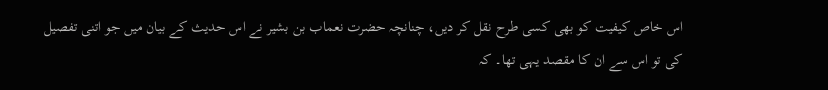اس خاص کیفیت کو بھی کسی طرح نقل کر دیں، چنانچہ حضرت نعماب بن بشیر نے اس حدیث کے بیان میں جو اتنی تفصیل کی تو اس سے ان کا مقصد یہی تھا۔ کہ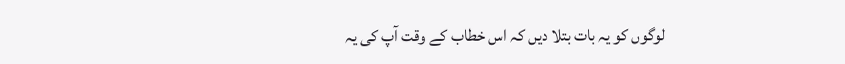لوگوں کو یہ بات بتلا دیں کہ اس خطاب کے وقت آپ کی یہ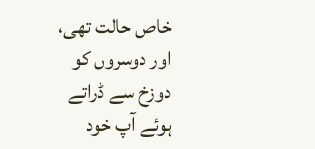خاص حالت تھی، اور دوسروں کو دوزخ سے ڈراتے ہوئے آپ خود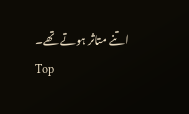اتنے متاثر ہوتے تھے۔
Top